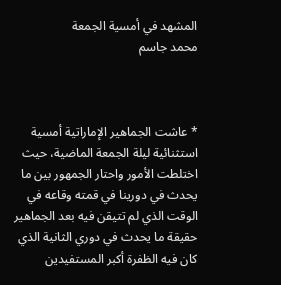المشهد في أمسية الجمعة
محمد جاسم



* عاشت الجماهير الإماراتية أمسية استثنائية ليلة الجمعة الماضية، حيث اختلطت الأمور واحتار الجمهور بين ما يحدث في دورينا في قمته وقاعه في الوقت الذي لم تتيقن فيه بعد الجماهير حقيقة ما يحدث في دوري الثانية الذي كان فيه الظفرة أكبر المستفيدين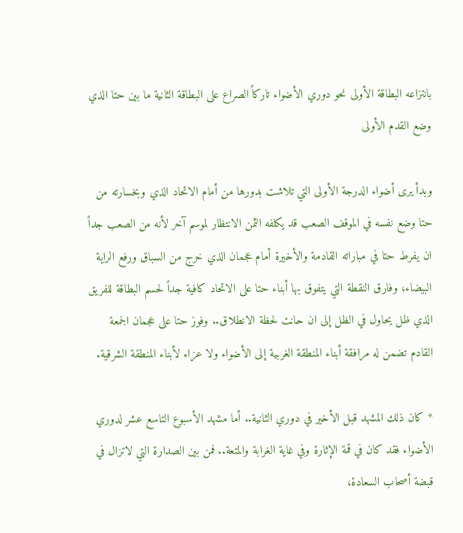بانتزاعه البطاقة الأولى نحو دوري الأضواء تاركاً الصراع على البطاقة الثانية ما بين حتا الذي وضع القدم الأولى

وبدأ يرى أضواء الدرجة الأولى التي تلاشت بدورها من أمام الاتحاد الذي وبخسارته من حتا وضع نفسه في الموقف الصعب قد يكلفه الثمن الانتظار لموسم آخر لأنه من الصعب جداً ان يفرط حتا في مباراته القادمة والأخيرة أمام عجمان الذي خرج من السباق ورفع الراية البيضاء، وفارق النقطة التي يتفوق بها أبناء حتا على الاتحاد كافية جداً لحسم البطاقة للفريق الذي ظل يحاول في الظل إلى ان حانت لحظة الانطلاق.. وفوز حتا على عجمان الجمعة القادم تضمن له مرافقة أبناء المنطقة الغربية إلى الأضواء ولا عزاء لأبناء المنطقة الشرقية.

* كان ذلك المشهد قبل الأخير في دوري الثانية.. أما مشهد الأسبوع التاسع عشر لدوري الأضواء فقد كان في قمة الإثارة وفي غاية الغرابة والمتعة.. فمن بين الصدارة التي لاتزال في قبضة أصحاب السعادة،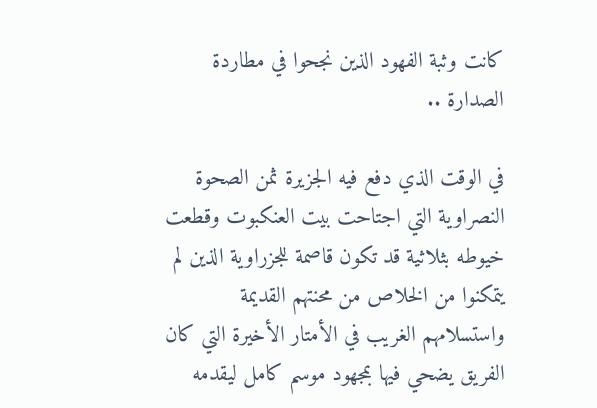كانت وثبة الفهود الذين نجحوا في مطاردة الصدارة ..

في الوقت الذي دفع فيه الجزيرة ثمن الصحوة النصراوية التي اجتاحت بيت العنكبوت وقطعت خيوطه بثلاثية قد تكون قاصمة للجزراوية الذين لم يتمكنوا من الخلاص من محنتهم القديمة واستسلامهم الغريب في الأمتار الأخيرة التي كان الفريق يضحي فيها بمجهود موسم كامل ليقدمه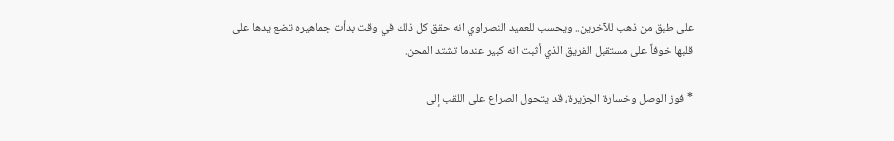على طبق من ذهب للآخرين.. ويحسب للعميد النصراوي انه حقق كل ذلك في وقت بدأت جماهيره تضع يدها على قلبها خوفاً على مستقبل الفريق الذي أثبت انه كبير عندما تشتد المحن.

* فوز الوصل وخسارة الجزيرة، قد يتحول الصراع على اللقب إلى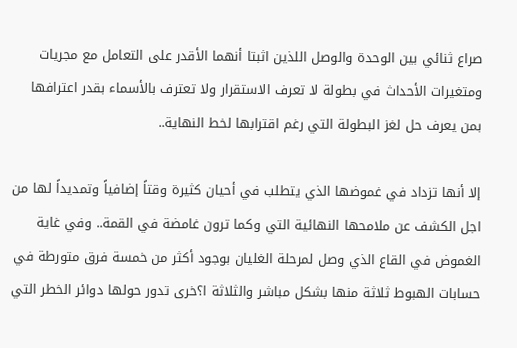صراع ثنائي بين الوحدة والوصل اللذين اثبتا أنهما الأقدر على التعامل مع مجريات ومتغيرات الأحداث في بطولة لا تعرف الاستقرار ولا تعترف بالأسماء بقدر اعترافها بمن يعرف حل لغز البطولة التي رغم اقترابها لخط النهاية..

إلا أنها تزداد في غموضها الذي يتطلب في أحيان كثيرة وقتاً إضافياً وتمديداً لها من اجل الكشف عن ملامحها النهائية التي وكما ترون غامضة في القمة.. وفي غاية الغموض في القاع الذي وصل لمرحلة الغليان بوجود أكثر من خمسة فرق متورطة في حسابات الهبوط ثلاثة منها بشكل مباشر والثلاثة ا؟خرى تدور حولها دوائر الخطر التي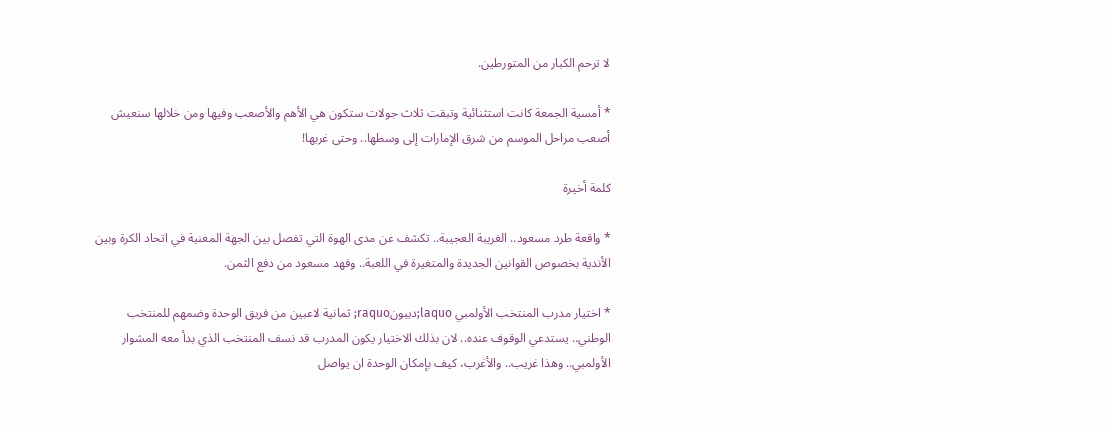لا ترحم الكبار من المتورطين.

* أمسية الجمعة كانت استثنائية وتبقت ثلاث جولات ستكون هي الأهم والأصعب وفيها ومن خلالها سنعيش أصعب مراحل الموسم من شرق الإمارات إلى وسطها.. وحتى غربها!

كلمة أخيرة

* واقعة طرد مسعود.. الغريبة العجيبة.. تكشف عن مدى الهوة التي تفصل بين الجهة المعنية في اتحاد الكرة وبين الأندية بخصوص القوانين الجديدة والمتغيرة في اللعبة.. وفهد مسعود من دفع الثمن.

* اختيار مدرب المنتخب الأولمبي laquo;ديبونraquo; ثمانية لاعبين من فريق الوحدة وضمهم للمنتخب الوطني.. يستدعي الوقوف عنده.. لان بذلك الاختيار يكون المدرب قد نسف المنتخب الذي بدأ معه المشوار الأولمبي.. وهذا غريب.. والأغرب، كيف بإمكان الوحدة ان يواصل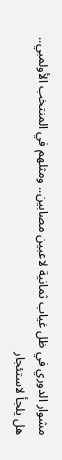مشوار الدوري في ظل غياب ثمانية لاعبين مصابين.. ومثلهم في المنتخب الأولمبي.. هل يلجأ لاستئجار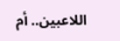اللاعبين.. أم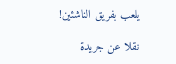يلعب بفريق الناشئين!

نقلا عن جريدة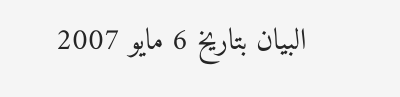البيان بتاريخ 6 مايو 2007